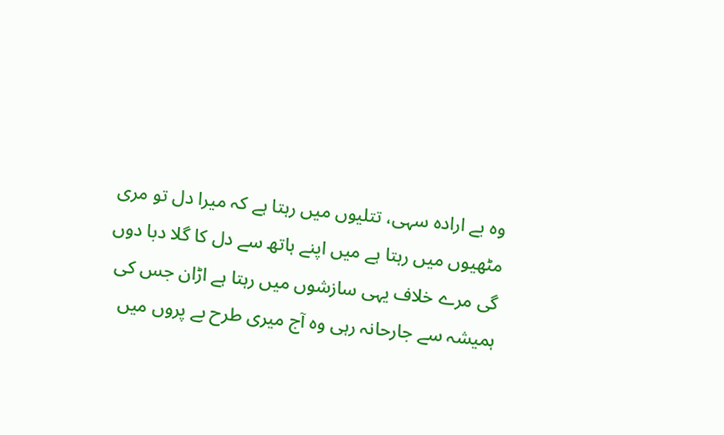وہ بے ارادہ سہی، تتلیوں میں رہتا ہے کہ میرا دل تو مری مٹھیوں میں رہتا ہے میں اپنے ہاتھ سے دل کا گلا دبا دوں گی مرے خلاف یہی سازشوں میں رہتا ہے اڑان جس کی ہمیشہ سے جارحانہ رہی وہ آج میری طرح بے پروں میں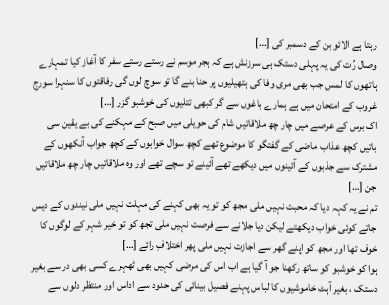رہتا ہے الائو بن کے دسمبر کی […]
وصال رُت کی یہ پہلی دستک ہی سرزنش ہے کہ ہجر موسم نے رستے رستے سفر کا آغاز کیا تمہارے ہاتھوں کا لمس جب بھی مری وفا کی ہتھیلیوں پر حنا بنے گا تو سوچ لوں گی رفاقتوں کا سنہرا سورج غروب کے امتحان میں ہے ہمارے باغوں سے گر کبھی تتلیوں کی خوشبو گزر […]
اک برس کے عرصے میں چار چھ ملاقاتیں شام کی حویلی میں صبح کے مہکنے کی بے یقین سی باتیں کچھ عذاب ماضی کے گفتگو کا موضوع تھے کچھ سوال خوابوں کے کچھ جواب آنکھوں کے مشترک سے جذبوں کے آئینوں میں دیکھے تھے آئینے تو سچے تھے اور وہ ملاقاتیں چار چھ ملاقاتیں جن […]
تم نے یہ کہہ دیا کہ محبت نہیں ملی مجھ کو تو یہ بھی کہنے کی مہلت نہیں ملی نیندوں کے دیس جاتے کوئی خواب دیکھتے لیکن دیا جلانے سے فرصت نہیں ملی تجھ کو تو خیر شہر کے لوگوں کا خوف تھا اور مجھ کو اپنے گھر سے اجازت نہیں ملی پھر اختلافِ رائے […]
ہوا کو خوشبو کو ساتھ رکھنا جو آ گیا ہے اب اس کی مرضی کہیں بھی ٹھہرے کسی بھی در سے بغیر دستک ، بغیر آہٹ خاموشیوں کا لباس پہنے فصیل بینائی کی حدود سے اداس اور منتظر دلوں سے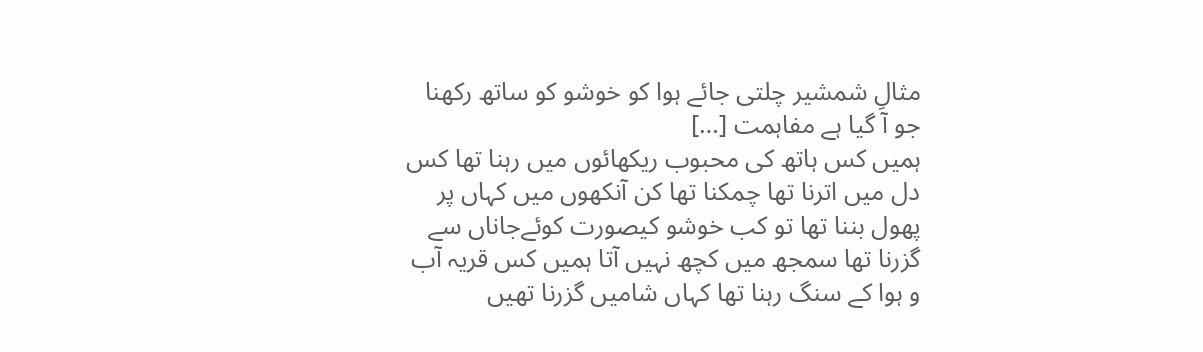مثالِ شمشیر چلتی جائے ہوا کو خوشو کو ساتھ رکھنا جو آ گیا ہے مفاہمت […]
ہمیں کس ہاتھ کی محبوب ریکھائوں میں رہنا تھا کس دل میں اترنا تھا چمکنا تھا کن آنکھوں میں کہاں پر پھول بننا تھا تو کب خوشو کیصورت کوئےجاناں سے گزرنا تھا سمجھ میں کچھ نہیں آتا ہمیں کس قریہ آب و ہوا کے سنگ رہنا تھا کہاں شامیں گزرنا تھیں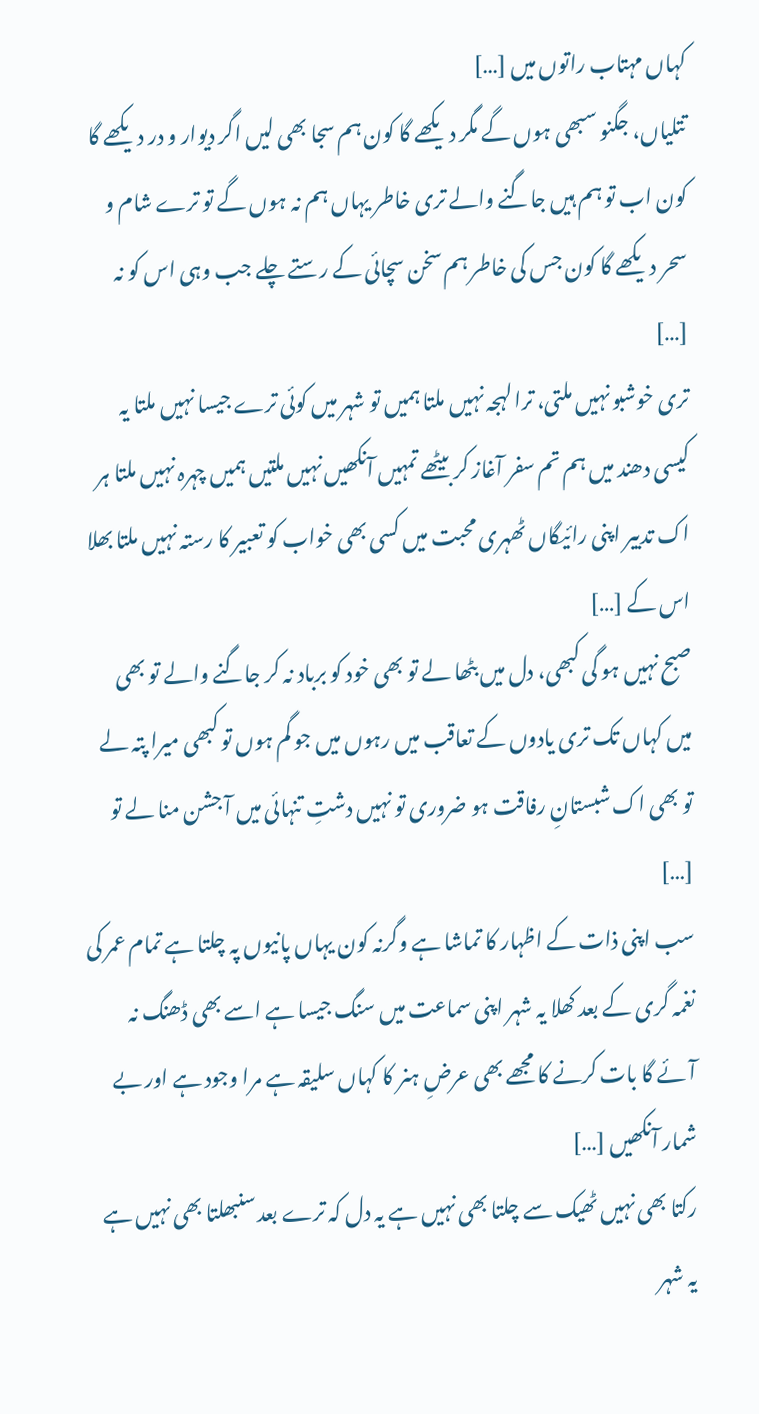کہاں مہتاب راتوں میں […]
تتلیاں، جگنو سبھی ہوں گے مگر دیکھے گا کون ہم سجا بھی لیں اگر دیوار و در دیکھے گا کون اب تو ہم ہیں جاگنے والے تری خاطر یہاں ہم نہ ہوں گے تو ترے شام و سحر دیکھے گا کون جس کی خاطر ہم سخن سچائی کے رستے چلے جب وہی اس کو نہ […]
تری خوشبو نہیں ملتی، ترا لہجہ نہیں ملتا ہمیں تو شہر میں کوئی ترے جیسا نہیں ملتا یہ کیسی دھند میں ہم تم سفر آغاز کر بیٹھے تمہیں آنکھیں نہیں ملتیں ہمیں چہرہ نہیں ملتا ہر اک تدبیر اپنی رائیگاں ٹھہری محبت میں کسی بھی خواب کو تعبیر کا رستہ نہیں ملتا بھلا اس کے […]
صبح نہیں ہو گی کبھی، دل میں بٹھا لے تو بھی خود کو برباد نہ کر جاگنے والے تو بھی میں کہاں تک تری یادوں کے تعاقب میں رہوں میں جو گم ہوں تو کبھی میرا پتہ لے تو بھی اک شبستانِ رفاقت ہو ضروری تو نہیں دشتِ تنہائی میں آ جشن منا لے تو […]
سب اپنی ذات کے اظہار کا تماشا ہے وگرنہ کون یہاں پانیوں پہ چلتا ہے تمام عمر کی نغمہ گری کے بعد کھلا یہ شہر اپنی سماعت میں سنگ جیسا ہے اسے بھی ڈھنگ نہ آئے گا بات کرنے کا مجھے بھی عرضِ ہنر کا کہاں سلیقہ ہے مرا وجود ہے اور بے شمار آنکھیں […]
رکتا بھی نہیں ٹھیک سے چلتا بھی نہیں ہے یہ دل کہ ترے بعد سنبھلتا بھی نہیں ہے یہ شہر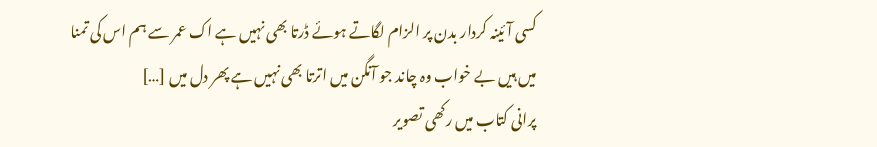کسی آئینہ کردار بدن پر الزام لگاتے ہوئے ڈرتا بھی نہیں ہے اک عمر سے ہم اس کی تمنا میں ہیں بے خواب وہ چاند جو آنگن میں اترتا بھی نہیں ہے پھر دل میں […]
پرانی کتاب میں رکھی تصویر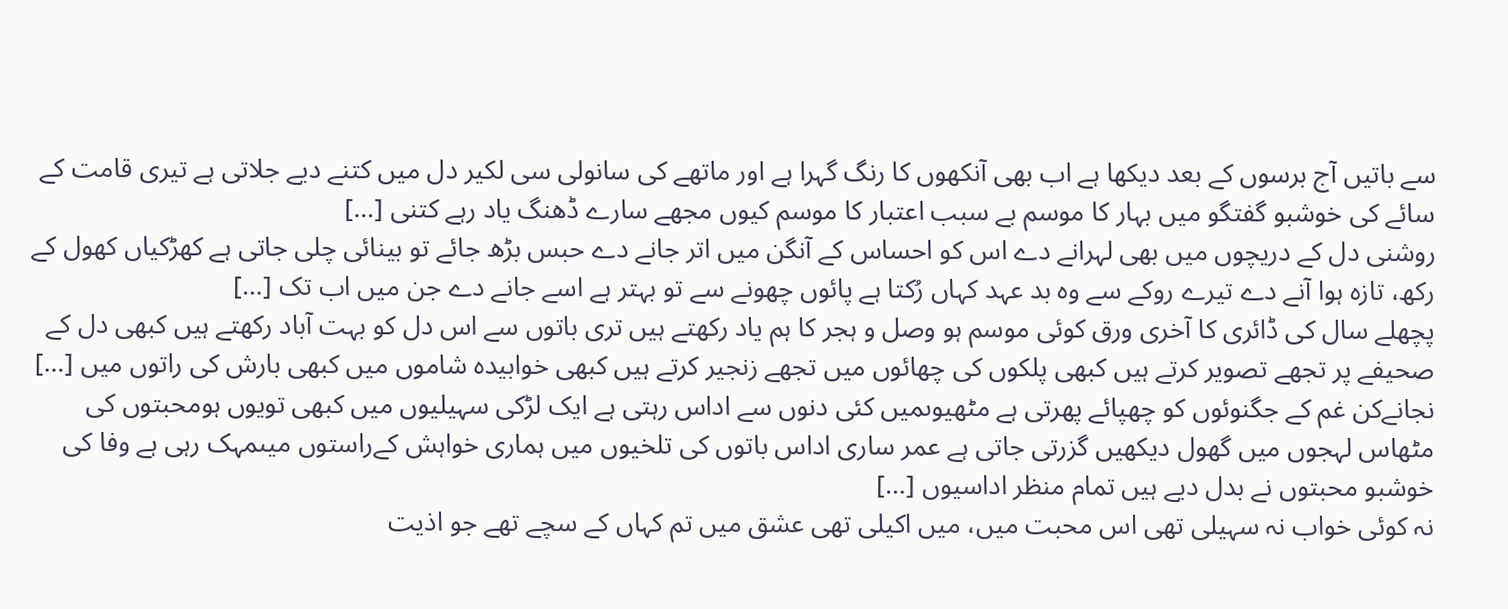سے باتیں آج برسوں کے بعد دیکھا ہے اب بھی آنکھوں کا رنگ گہرا ہے اور ماتھے کی سانولی سی لکیر دل میں کتنے دیے جلاتی ہے تیری قامت کے سائے کی خوشبو گفتگو میں بہار کا موسم بے سبب اعتبار کا موسم کیوں مجھے سارے ڈھنگ یاد رہے کتنی […]
روشنی دل کے دریچوں میں بھی لہرانے دے اس کو احساس کے آنگن میں اتر جانے دے حبس بڑھ جائے تو بینائی چلی جاتی ہے کھڑکیاں کھول کے رکھ، تازہ ہوا آنے دے تیرے روکے سے وہ بد عہد کہاں رُکتا ہے پائوں چھونے سے تو بہتر ہے اسے جانے دے جن میں اب تک […]
پچھلے سال کی ڈائری کا آخری ورق کوئی موسم ہو وصل و ہجر کا ہم یاد رکھتے ہیں تری باتوں سے اس دل کو بہت آباد رکھتے ہیں کبھی دل کے صحیفے پر تجھے تصویر کرتے ہیں کبھی پلکوں کی چھائوں میں تجھے زنجیر کرتے ہیں کبھی خوابیدہ شاموں میں کبھی بارش کی راتوں میں […]
نجانےکن غم کے جگنوئوں کو چھپائے پھرتی ہے مٹھیوںمیں کئی دنوں سے اداس رہتی ہے ایک لڑکی سہیلیوں میں کبھی تویوں ہومحبتوں کی مٹھاس لہجوں میں گھول دیکھیں گزرتی جاتی ہے عمر ساری اداس باتوں کی تلخیوں میں ہماری خواہش کےراستوں میںمہک رہی ہے وفا کی خوشبو محبتوں نے بدل دیے ہیں تمام منظر اداسیوں […]
نہ کوئی خواب نہ سہیلی تھی اس محبت میں، میں اکیلی تھی عشق میں تم کہاں کے سچے تھے جو اذیت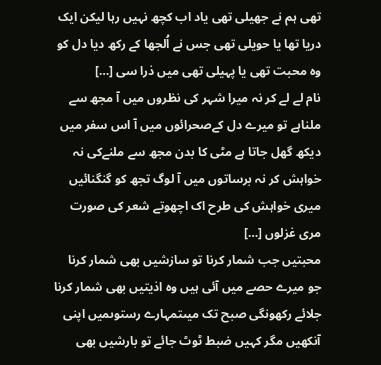تھی ہم نے جھیلی تھی یاد اب کچھ نہیں رہا لیکن ایک دریا تھا یا حویلی تھی جس نے اُلجھا کے رکھ دیا دل کو وہ محبت تھی یا پہیلی تھی میں ذرا سی […]
نام لے لے کر نہ میرا شہر کی نظروں میں آ مجھ سے ملناہے تو میرے دل کےصحرائوں میں آ اس سفر میں دیکھ گھل جاتا ہے مٹی کا بدن مجھ سے ملنےکی نہ خواہش کر نہ برساتوں میں آ لوگ تجھ کو گنگنائیں میری خواہش کی طرح اک اچھوتے شعر کی صورت مری غزلوں […]
محبتیں جب شمار کرنا تو سازشیں بھی شمار کرنا جو میرے حصے میں آئی ہیں وہ اذیتیں بھی شمار کرنا جلائے رکھونگی صبح تک میںتمہارے رستوںمیں اپنی آنکھیں مگر کہیں ضبط ٹوٹ جائے تو بارشیں بھی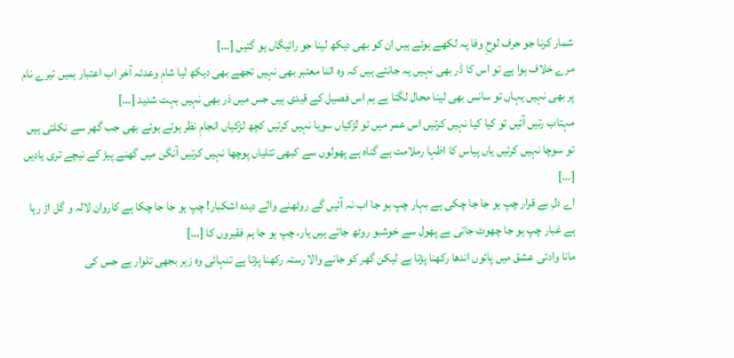شمار کرنا جو حرف لوحِ وفا پہ لکھے ہوئے ہیں ان کو بھی دیکھ لینا جو رائیگاں ہو گئیں […]
مرے خلاف ہوا ہے تو اس کا ڈر بھی نہیں یہ جانتے ہیں کہ وہ اتنا معتبر بھی نہیں تجھے بھی دیکھ لیا شامِ وعدئہ آخر اب اعتبار ہمیں تیرے نام پر بھی نہیں یہاں تو سانس بھی لینا محال لگتا ہے ہم اس فصیل کے قیدی ہیں جس میں دَر بھی نہیں بہت شدید […]
مہتاب رتیں آئیں تو کیا کیا نہیں کرتیں اس عمر میں تو لڑکیاں سویا نہیں کرتیں کچھ لڑکیاں انجامِ نظر ہوتے ہوئے بھی جب گھر سے نکلتی ہیں تو سوچا نہیں کرتیں یاں پیاس کا اظہا رملامت ہے گناہ ہے پھولوں سے کبھی تتلیاں پوچھا نہیں کرتیں آنگن میں گھنے پیڑ کے نیچے تری یادیں […]
اے دلِ بے قرار چپ ہو جا جا چکی ہے بہار چپ ہو جا اب نہ آئیں گے روٹھنے والے دیدہ اشکبار! چپ ہو جا جا چکا ہے کاروان لالہ و گل اڑ رہا ہے غبار چپ ہو جا چھوٹ جاتی ہے پھول سے خوشبو روٹھ جاتے ہیں یار، چپ ہو جا ہم فقیروں کا […]
مانا وادئی عشق میں پائوں اندھا رکھنا پڑتا ہے لیکن گھر کو جانے والا رستہ رکھنا پڑتا ہے تنہائی وہ زہر بجھی تلوار ہے جس کی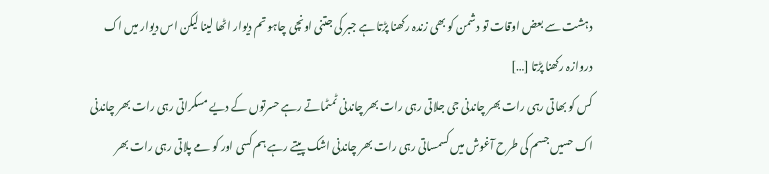دہشت سے بعض اوقات تو دشمن کو بھی زندہ رکھنا پڑتا ہے جبر کی جتنی اونچی چاہو تم دیوار اٹھا لینا لیکن اس دیوار میں اک دروازہ رکھنا پڑتا […]
کس کو بھاتی رہی رات بھر چاندنی جی جلاتی رہی رات بھر چاندنی ٹمٹماتے رہے حسرتوں کے دیے مسکراتی رہی رات بھر چاندنی اک حسیں جسم کی طرح آغوش میں کسمساتی رہی رات بھر چاندنی اشک پیتے رہے ہم کسی اور کو مے پلاتی رہی رات بھر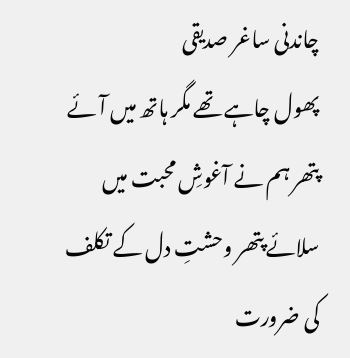چاندنی ساغر صدیقی
پھول چاہے تھے مگر ہاتھ میں آئے پتھر ہم نے آغوشِ محبت میں سلائے پتھر وحشتِ دل کے تکلف کی ضرورت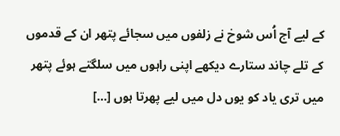کے لیے آج اُس شوخ نے زلفوں میں سجائے پتھر ان کے قدموں کے تلے چاند ستارے دیکھے اپنی راہوں میں سلگتے ہوئے پتھر میں تری یاد کو یوں دل میں لیے پھرتا ہوں […]